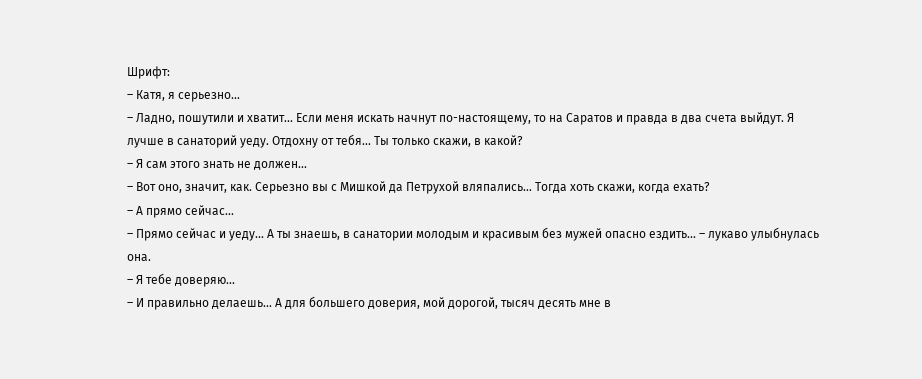Шрифт:
– Катя, я серьезно...
– Ладно, пошутили и хватит... Если меня искать начнут по-настоящему, то на Саратов и правда в два счета выйдут. Я лучше в санаторий уеду. Отдохну от тебя... Ты только скажи, в какой?
– Я сам этого знать не должен...
– Вот оно, значит, как. Серьезно вы с Мишкой да Петрухой вляпались... Тогда хоть скажи, когда ехать?
– А прямо сейчас...
– Прямо сейчас и уеду... А ты знаешь, в санатории молодым и красивым без мужей опасно ездить... – лукаво улыбнулась она.
– Я тебе доверяю...
– И правильно делаешь... А для большего доверия, мой дорогой, тысяч десять мне в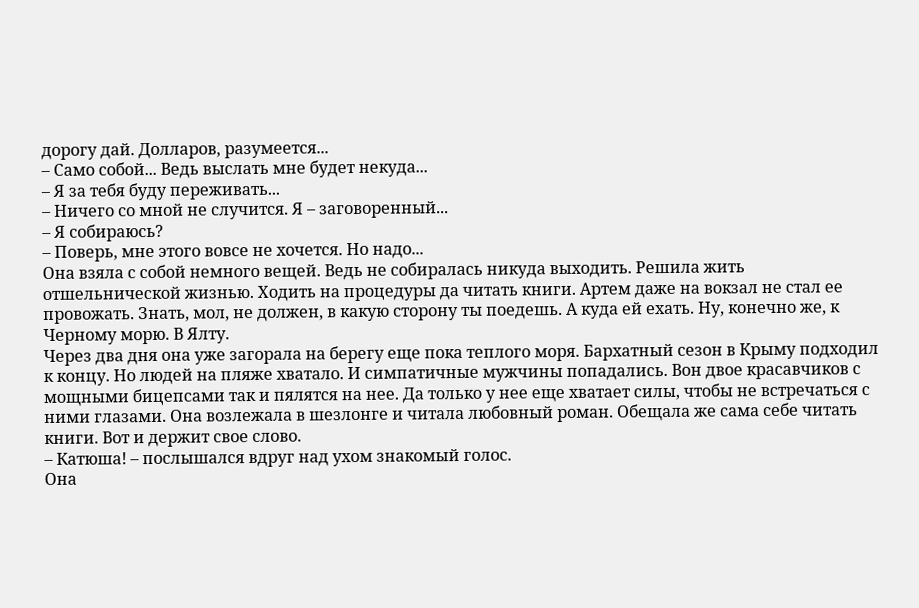дорогу дай. Долларов, разумеется...
– Само собой... Ведь выслать мне будет некуда...
– Я за тебя буду переживать...
– Ничего со мной не случится. Я – заговоренный...
– Я собираюсь?
– Поверь, мне этого вовсе не хочется. Но надо...
Она взяла с собой немного вещей. Ведь не собиралась никуда выходить. Решила жить отшельнической жизнью. Ходить на процедуры да читать книги. Артем даже на вокзал не стал ее провожать. Знать, мол, не должен, в какую сторону ты поедешь. А куда ей ехать. Ну, конечно же, к Черному морю. В Ялту.
Через два дня она уже загорала на берегу еще пока теплого моря. Бархатный сезон в Крыму подходил к концу. Но людей на пляже хватало. И симпатичные мужчины попадались. Вон двое красавчиков с мощными бицепсами так и пялятся на нее. Да только у нее еще хватает силы, чтобы не встречаться с ними глазами. Она возлежала в шезлонге и читала любовный роман. Обещала же сама себе читать книги. Вот и держит свое слово.
– Катюша! – послышался вдруг над ухом знакомый голос.
Она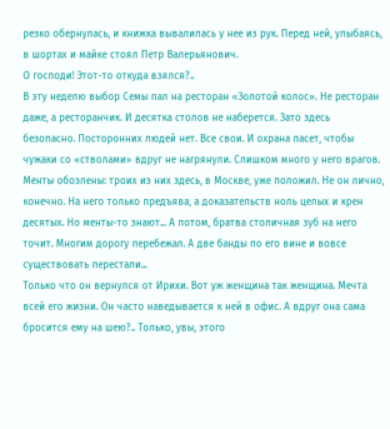резко обернулась, и книжка вывалилась у нее из рук. Перед ней, улыбаясь, в шортах и майке стоял Петр Валерьянович.
О господи! Этот-то откуда взялся?..
В эту неделю выбор Семы пал на ресторан «Золотой колос». Не ресторан даже, а ресторанчик. И десятка столов не наберется. Зато здесь безопасно. Посторонних людей нет. Все свои. И охрана пасет, чтобы чужаки со «стволами» вдруг не нагрянули. Слишком много у него врагов. Менты обозлены: троих из них здесь, в Москве, уже положил. Не он лично, конечно. На него только предъява, а доказательств ноль целых и крен десятых. Но менты-то знают... А потом, братва столичная зуб на него точит. Многим дорогу перебежал. А две банды по его вине и вовсе существовать перестали...
Только что он вернулся от Ирихи. Вот уж женщина так женщина. Мечта всей его жизни. Он часто наведывается к ней в офис. А вдруг она сама бросится ему на шею?.. Только, увы, этого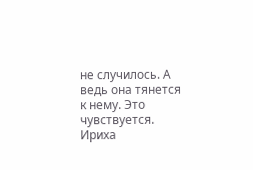не случилось. А ведь она тянется к нему. Это чувствуется.
Ириха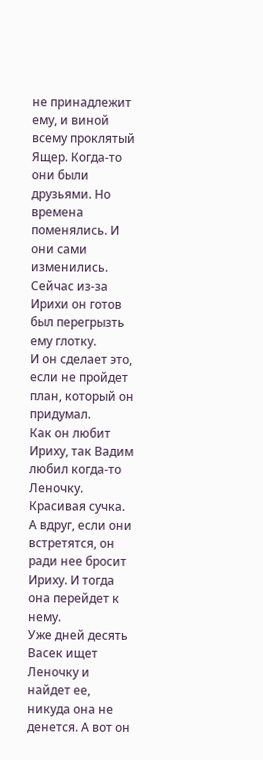не принадлежит ему, и виной всему проклятый Ящер. Когда-то они были друзьями. Но времена поменялись. И они сами изменились. Сейчас из-за Ирихи он готов был перегрызть ему глотку.
И он сделает это, если не пройдет план, который он придумал.
Как он любит Ириху, так Вадим любил когда-то Леночку. Красивая сучка. А вдруг, если они встретятся, он ради нее бросит Ириху. И тогда она перейдет к нему.
Уже дней десять Васек ищет Леночку и найдет ее, никуда она не денется. А вот он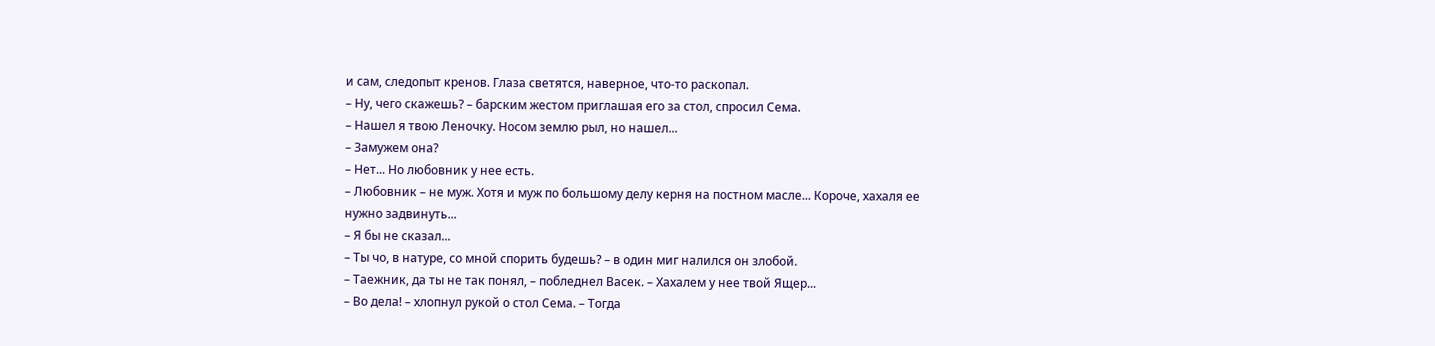и сам, следопыт кренов. Глаза светятся, наверное, что-то раскопал.
– Ну, чего скажешь? – барским жестом приглашая его за стол, спросил Сема.
– Нашел я твою Леночку. Носом землю рыл, но нашел...
– Замужем она?
– Нет... Но любовник у нее есть.
– Любовник – не муж. Хотя и муж по большому делу керня на постном масле... Короче, хахаля ее нужно задвинуть...
– Я бы не сказал...
– Ты чо, в натуре, со мной спорить будешь? – в один миг налился он злобой.
– Таежник, да ты не так понял, – побледнел Васек. – Хахалем у нее твой Ящер...
– Во дела! – хлопнул рукой о стол Сема. – Тогда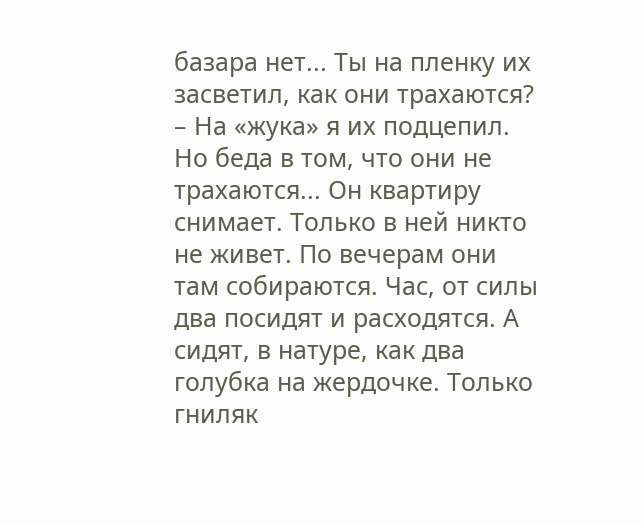базара нет... Ты на пленку их засветил, как они трахаются?
– На «жука» я их подцепил. Но беда в том, что они не трахаются... Он квартиру снимает. Только в ней никто не живет. По вечерам они там собираются. Час, от силы два посидят и расходятся. А сидят, в натуре, как два голубка на жердочке. Только гниляк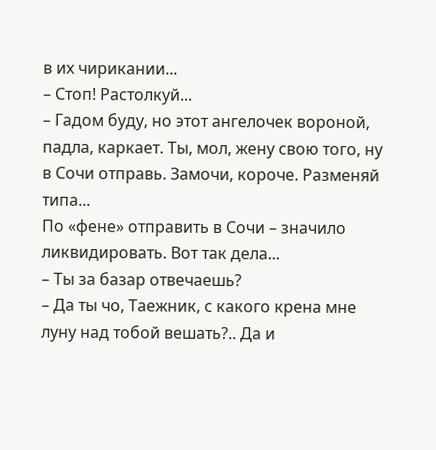в их чирикании...
– Стоп! Растолкуй...
– Гадом буду, но этот ангелочек вороной, падла, каркает. Ты, мол, жену свою того, ну в Сочи отправь. Замочи, короче. Разменяй типа...
По «фене» отправить в Сочи – значило ликвидировать. Вот так дела...
– Ты за базар отвечаешь?
– Да ты чо, Таежник, с какого крена мне луну над тобой вешать?.. Да и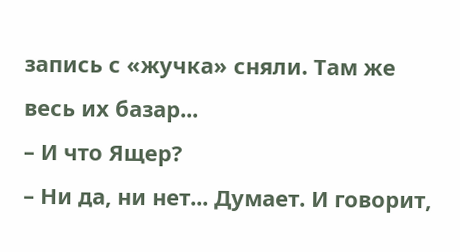запись с «жучка» сняли. Там же весь их базар...
– И что Ящер?
– Ни да, ни нет... Думает. И говорит,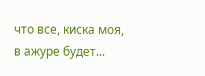что все, киска моя, в ажуре будет...